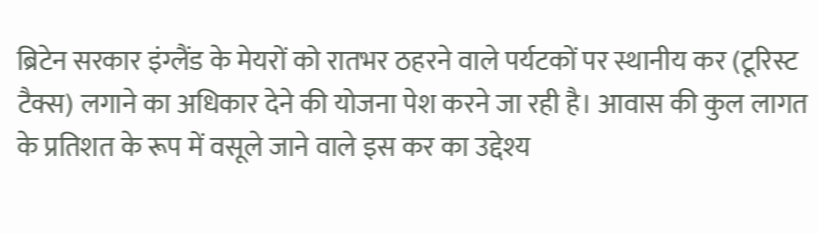ब्रिटेन सरकार इंग्लैंड के मेयरों को रातभर ठहरने वाले पर्यटकों पर स्थानीय कर (टूरिस्ट टैक्स) लगाने का अधिकार देने की योजना पेश करने जा रही है। आवास की कुल लागत के प्रतिशत के रूप में वसूले जाने वाले इस कर का उद्देश्य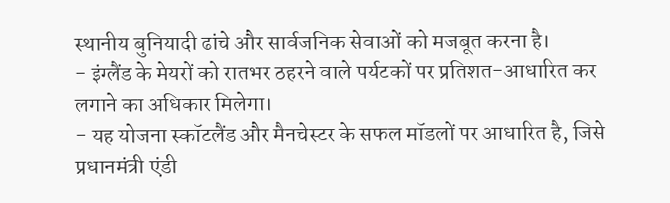स्थानीय बुनियादी ढांचे और सार्वजनिक सेवाओं को मजबूत करना है।
- इंग्लैंड के मेयरों को रातभर ठहरने वाले पर्यटकों पर प्रतिशत-आधारित कर लगाने का अधिकार मिलेगा।
- यह योजना स्कॉटलैंड और मैनचेस्टर के सफल मॉडलों पर आधारित है, जिसे प्रधानमंत्री एंडी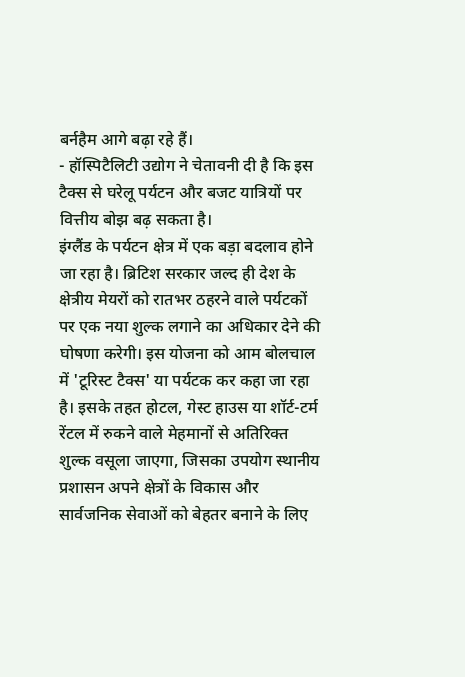बर्नहैम आगे बढ़ा रहे हैं।
- हॉस्पिटैलिटी उद्योग ने चेतावनी दी है कि इस टैक्स से घरेलू पर्यटन और बजट यात्रियों पर वित्तीय बोझ बढ़ सकता है।
इंग्लैंड के पर्यटन क्षेत्र में एक बड़ा बदलाव होने जा रहा है। ब्रिटिश सरकार जल्द ही देश के क्षेत्रीय मेयरों को रातभर ठहरने वाले पर्यटकों पर एक नया शुल्क लगाने का अधिकार देने की घोषणा करेगी। इस योजना को आम बोलचाल में 'टूरिस्ट टैक्स' या पर्यटक कर कहा जा रहा है। इसके तहत होटल, गेस्ट हाउस या शॉर्ट-टर्म रेंटल में रुकने वाले मेहमानों से अतिरिक्त शुल्क वसूला जाएगा, जिसका उपयोग स्थानीय प्रशासन अपने क्षेत्रों के विकास और सार्वजनिक सेवाओं को बेहतर बनाने के लिए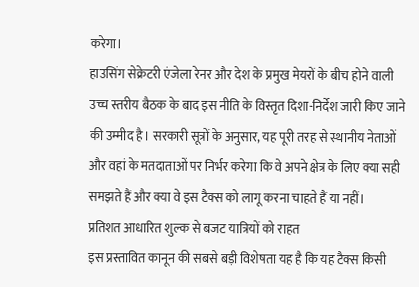करेगा।
हाउसिंग सेक्रेटरी एंजेला रेनर और देश के प्रमुख मेयरों के बीच होने वाली उच्च स्तरीय बैठक के बाद इस नीति के विस्तृत दिशा-निर्देश जारी किए जाने की उम्मीद है। सरकारी सूत्रों के अनुसार, यह पूरी तरह से स्थानीय नेताओं और वहां के मतदाताओं पर निर्भर करेगा कि वे अपने क्षेत्र के लिए क्या सही समझते हैं और क्या वे इस टैक्स को लागू करना चाहते हैं या नहीं।
प्रतिशत आधारित शुल्क से बजट यात्रियों को राहत
इस प्रस्तावित कानून की सबसे बड़ी विशेषता यह है कि यह टैक्स किसी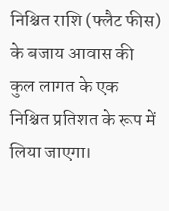निश्चित राशि (फ्लैट फीस) के बजाय आवास की कुल लागत के एक निश्चित प्रतिशत के रूप में लिया जाएगा।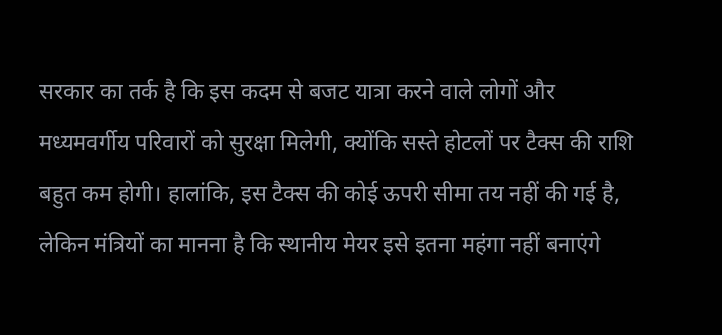सरकार का तर्क है कि इस कदम से बजट यात्रा करने वाले लोगों और मध्यमवर्गीय परिवारों को सुरक्षा मिलेगी, क्योंकि सस्ते होटलों पर टैक्स की राशि बहुत कम होगी। हालांकि, इस टैक्स की कोई ऊपरी सीमा तय नहीं की गई है, लेकिन मंत्रियों का मानना है कि स्थानीय मेयर इसे इतना महंगा नहीं बनाएंगे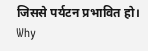जिससे पर्यटन प्रभावित हो।
Why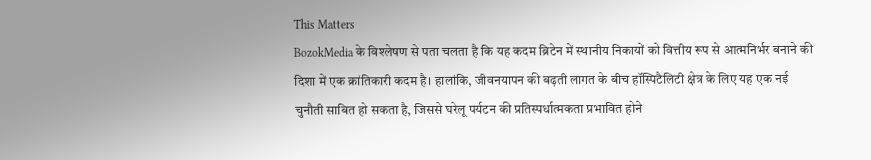This Matters
BozokMedia के विश्लेषण से पता चलता है कि यह कदम ब्रिटेन में स्थानीय निकायों को वित्तीय रूप से आत्मनिर्भर बनाने की दिशा में एक क्रांतिकारी कदम है। हालांकि, जीवनयापन की बढ़ती लागत के बीच हॉस्पिटैलिटी क्षेत्र के लिए यह एक नई चुनौती साबित हो सकता है, जिससे घरेलू पर्यटन की प्रतिस्पर्धात्मकता प्रभावित होने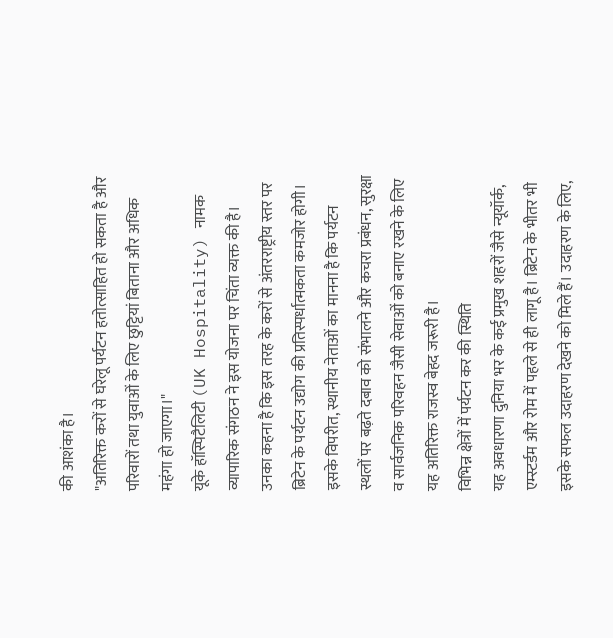की आशंका है।
"अतिरिक्त करों से घरेलू पर्यटन हतोत्साहित हो सकता है और परिवारों तथा युवाओं के लिए छुट्टियां बिताना और अधिक महंगा हो जाएगा।"
यूके हॉस्पिटैलिटी (UK Hospitality) नामक व्यापारिक संगठन ने इस योजना पर चिंता व्यक्त की है। उनका कहना है कि इस तरह के करों से अंतरराष्ट्रीय स्तर पर ब्रिटेन के पर्यटन उद्योग की प्रतिस्पर्धात्मकता कमजोर होगी। इसके विपरीत, स्थानीय नेताओं का मानना है कि पर्यटन स्थलों पर बढ़ते दबाव को संभालने और कचरा प्रबंधन, सुरक्षा व सार्वजनिक परिवहन जैसी सेवाओं को बनाए रखने के लिए यह अतिरिक्त राजस्व बेहद जरूरी है।
विभिन्न क्षेत्रों में पर्यटन कर की स्थिति
यह अवधारणा दुनिया भर के कई प्रमुख शहरों जैसे न्यूयॉर्क, एम्स्टर्डम और रोम में पहले से ही लागू है। ब्रिटेन के भीतर भी इसके सफल उदाहरण देखने को मिले हैं। उदाहरण के लिए,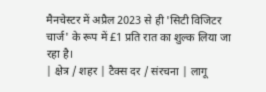मैनचेस्टर में अप्रैल 2023 से ही 'सिटी विजिटर चार्ज' के रूप में £1 प्रति रात का शुल्क लिया जा रहा है।
| क्षेत्र / शहर | टैक्स दर / संरचना | लागू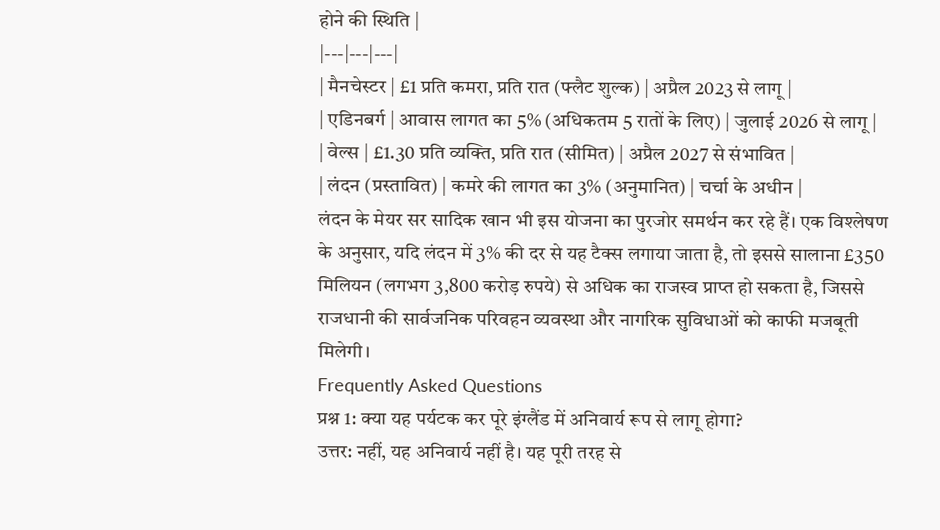होने की स्थिति |
|---|---|---|
| मैनचेस्टर | £1 प्रति कमरा, प्रति रात (फ्लैट शुल्क) | अप्रैल 2023 से लागू |
| एडिनबर्ग | आवास लागत का 5% (अधिकतम 5 रातों के लिए) | जुलाई 2026 से लागू |
| वेल्स | £1.30 प्रति व्यक्ति, प्रति रात (सीमित) | अप्रैल 2027 से संभावित |
| लंदन (प्रस्तावित) | कमरे की लागत का 3% (अनुमानित) | चर्चा के अधीन |
लंदन के मेयर सर सादिक खान भी इस योजना का पुरजोर समर्थन कर रहे हैं। एक विश्लेषण के अनुसार, यदि लंदन में 3% की दर से यह टैक्स लगाया जाता है, तो इससे सालाना £350 मिलियन (लगभग 3,800 करोड़ रुपये) से अधिक का राजस्व प्राप्त हो सकता है, जिससे राजधानी की सार्वजनिक परिवहन व्यवस्था और नागरिक सुविधाओं को काफी मजबूती मिलेगी।
Frequently Asked Questions
प्रश्न 1: क्या यह पर्यटक कर पूरे इंग्लैंड में अनिवार्य रूप से लागू होगा?
उत्तर: नहीं, यह अनिवार्य नहीं है। यह पूरी तरह से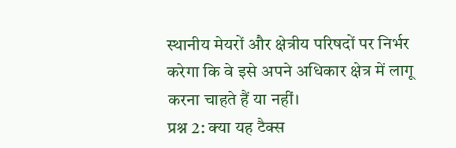स्थानीय मेयरों और क्षेत्रीय परिषदों पर निर्भर करेगा कि वे इसे अपने अधिकार क्षेत्र में लागू करना चाहते हैं या नहीं।
प्रश्न 2: क्या यह टैक्स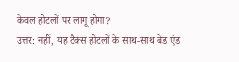केवल होटलों पर लागू होगा?
उत्तर: नहीं, यह टैक्स होटलों के साथ-साथ बेड एंड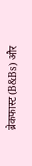ब्रेकफास्ट (B&Bs) और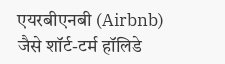एयरबीएनबी (Airbnb) जैसे शॉर्ट-टर्म हॉलिडे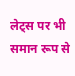लेट्स पर भी समान रूप से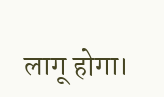लागू होगा।